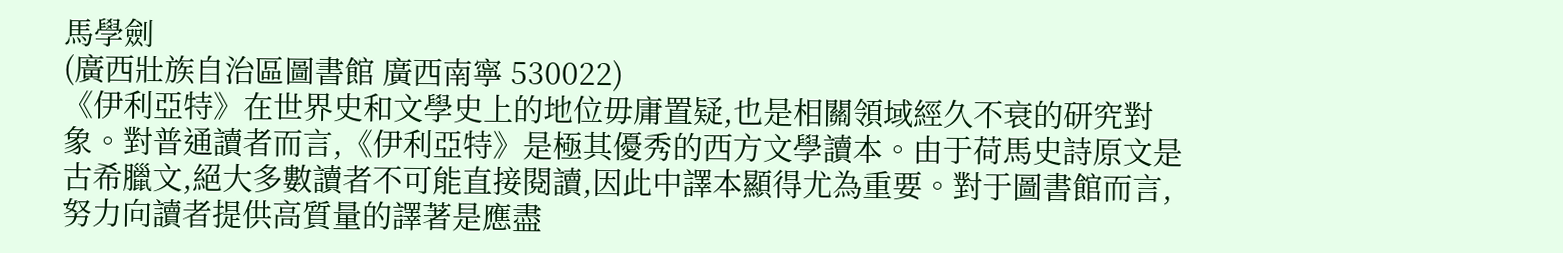馬學劍
(廣西壯族自治區圖書館 廣西南寧 530022)
《伊利亞特》在世界史和文學史上的地位毋庸置疑,也是相關領域經久不衰的研究對象。對普通讀者而言,《伊利亞特》是極其優秀的西方文學讀本。由于荷馬史詩原文是古希臘文,絕大多數讀者不可能直接閱讀,因此中譯本顯得尤為重要。對于圖書館而言,努力向讀者提供高質量的譯著是應盡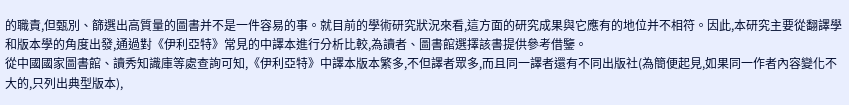的職責,但甄別、篩選出高質量的圖書并不是一件容易的事。就目前的學術研究狀況來看,這方面的研究成果與它應有的地位并不相符。因此,本研究主要從翻譯學和版本學的角度出發,通過對《伊利亞特》常見的中譯本進行分析比較,為讀者、圖書館選擇該書提供參考借鑒。
從中國國家圖書館、讀秀知識庫等處查詢可知,《伊利亞特》中譯本版本繁多,不但譯者眾多,而且同一譯者還有不同出版社(為簡便起見,如果同一作者內容變化不大的,只列出典型版本),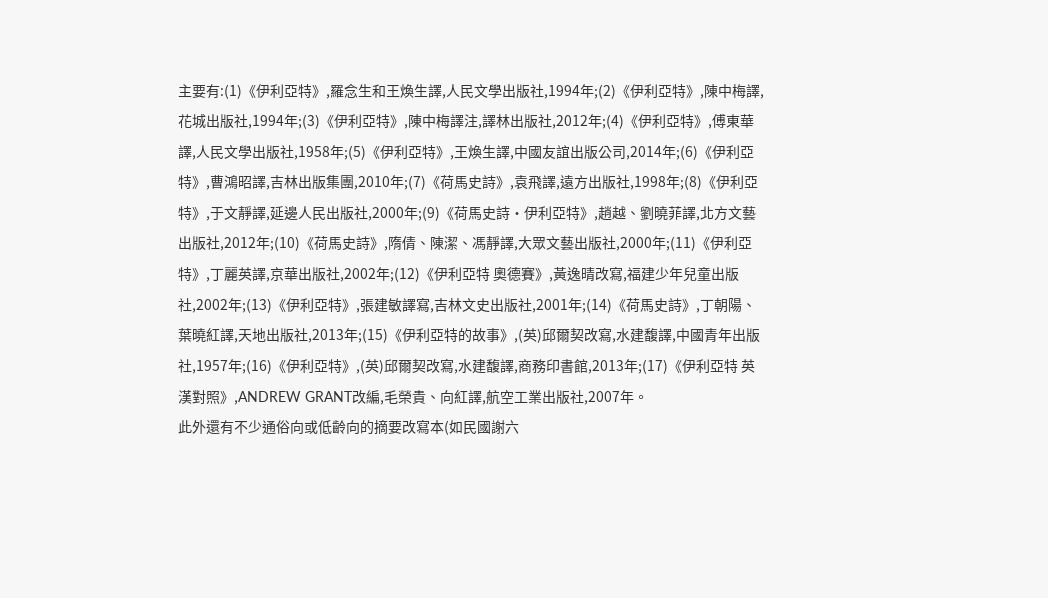主要有:(1)《伊利亞特》,羅念生和王煥生譯,人民文學出版社,1994年;(2)《伊利亞特》,陳中梅譯,花城出版社,1994年;(3)《伊利亞特》,陳中梅譯注,譯林出版社,2012年;(4)《伊利亞特》,傅東華譯,人民文學出版社,1958年;(5)《伊利亞特》,王煥生譯,中國友誼出版公司,2014年;(6)《伊利亞特》,曹鴻昭譯,吉林出版集團,2010年;(7)《荷馬史詩》,袁飛譯,遠方出版社,1998年;(8)《伊利亞特》,于文靜譯,延邊人民出版社,2000年;(9)《荷馬史詩·伊利亞特》,趙越、劉曉菲譯,北方文藝出版社,2012年;(10)《荷馬史詩》,隋倩、陳潔、馮靜譯,大眾文藝出版社,2000年;(11)《伊利亞特》,丁麗英譯,京華出版社,2002年;(12)《伊利亞特 奧德賽》,黃逸晴改寫,福建少年兒童出版社,2002年;(13)《伊利亞特》,張建敏譯寫,吉林文史出版社,2001年;(14)《荷馬史詩》,丁朝陽、葉曉紅譯,天地出版社,2013年;(15)《伊利亞特的故事》,(英)邱爾契改寫,水建馥譯,中國青年出版社,1957年;(16)《伊利亞特》,(英)邱爾契改寫,水建馥譯,商務印書館,2013年;(17)《伊利亞特 英漢對照》,ANDREW GRANT改編,毛榮貴、向紅譯,航空工業出版社,2007年。
此外還有不少通俗向或低齡向的摘要改寫本(如民國謝六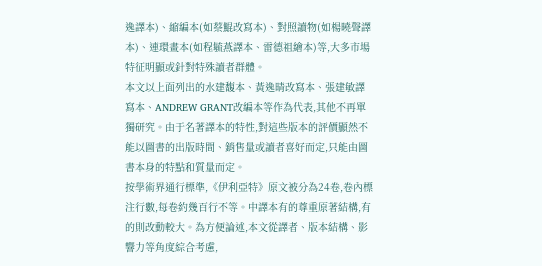逸譯本)、縮編本(如蔡鯤改寫本)、對照讀物(如楊曉聲譯本)、連環畫本(如程毓燕譯本、雷德祖繪本)等,大多市場特征明顯或針對特殊讀者群體。
本文以上面列出的水建馥本、黃逸晴改寫本、張建敏譯寫本、ANDREW GRANT改編本等作為代表,其他不再單獨研究。由于名著譯本的特性,對這些版本的評價顯然不能以圖書的出版時間、銷售量或讀者喜好而定,只能由圖書本身的特點和質量而定。
按學術界通行標準,《伊利亞特》原文被分為24卷,卷內標注行數,每卷約幾百行不等。中譯本有的尊重原著結構,有的則改動較大。為方便論述,本文從譯者、版本結構、影響力等角度綜合考慮,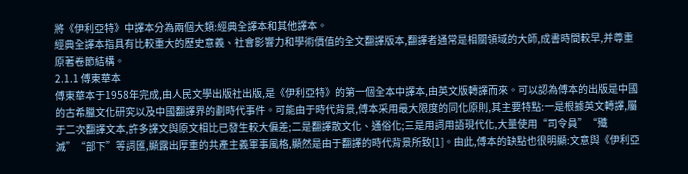將《伊利亞特》中譯本分為兩個大類:經典全譯本和其他譯本。
經典全譯本指具有比較重大的歷史意義、社會影響力和學術價值的全文翻譯版本,翻譯者通常是相關領域的大師,成書時間較早,并尊重原著卷節結構。
2.1.1 傅東華本
傅東華本于1958年完成,由人民文學出版社出版,是《伊利亞特》的第一個全本中譯本,由英文版轉譯而來。可以認為傅本的出版是中國的古希臘文化研究以及中國翻譯界的劃時代事件。可能由于時代背景,傅本采用最大限度的同化原則,其主要特點:一是根據英文轉譯,屬于二次翻譯文本,許多譯文與原文相比已發生較大偏差;二是翻譯散文化、通俗化;三是用詞用語現代化,大量使用“司令員”“殲滅”“部下”等詞匯,顯露出厚重的共產主義軍事風格,顯然是由于翻譯的時代背景所致[1]。由此,傅本的缺點也很明顯:文意與《伊利亞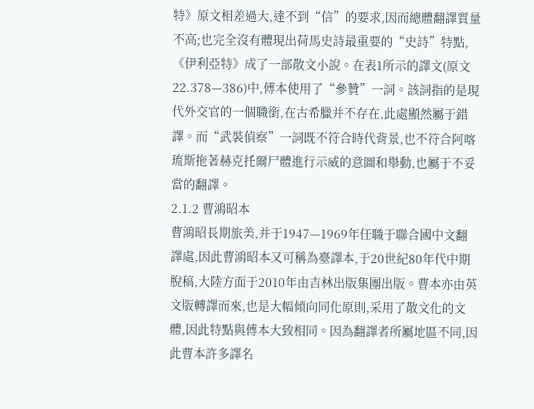特》原文相差過大,達不到“信”的要求,因而總體翻譯質量不高;也完全沒有體現出荷馬史詩最重要的“史詩”特點,《伊利亞特》成了一部散文小說。在表1所示的譯文(原文22.378—386)中,傅本使用了“參贊”一詞。該詞指的是現代外交官的一個職銜,在古希臘并不存在,此處顯然屬于錯譯。而“武裝偵察”一詞既不符合時代背景,也不符合阿喀琉斯拖著赫克托爾尸體進行示威的意圖和舉動,也屬于不妥當的翻譯。
2.1.2 曹鴻昭本
曹鴻昭長期旅美,并于1947—1969年任職于聯合國中文翻譯處,因此曹鴻昭本又可稱為臺譯本,于20世紀80年代中期脫稿,大陸方面于2010年由吉林出版集團出版。曹本亦由英文版轉譯而來,也是大幅傾向同化原則,采用了散文化的文體,因此特點與傅本大致相同。因為翻譯者所屬地區不同,因此曹本許多譯名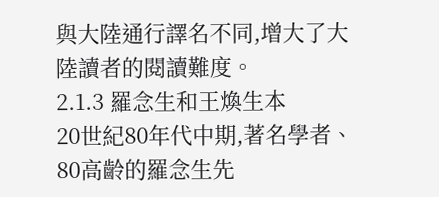與大陸通行譯名不同,增大了大陸讀者的閱讀難度。
2.1.3 羅念生和王煥生本
20世紀80年代中期,著名學者、80高齡的羅念生先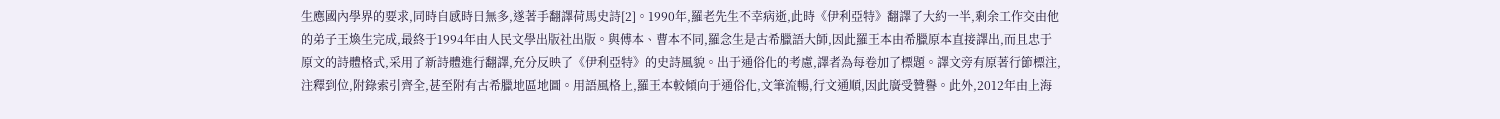生應國內學界的要求,同時自感時日無多,遂著手翻譯荷馬史詩[2]。1990年,羅老先生不幸病逝,此時《伊利亞特》翻譯了大約一半,剩余工作交由他的弟子王煥生完成,最終于1994年由人民文學出版社出版。與傅本、曹本不同,羅念生是古希臘語大師,因此羅王本由希臘原本直接譯出,而且忠于原文的詩體格式,采用了新詩體進行翻譯,充分反映了《伊利亞特》的史詩風貌。出于通俗化的考慮,譯者為每卷加了標題。譯文旁有原著行節標注,注釋到位,附錄索引齊全,甚至附有古希臘地區地圖。用語風格上,羅王本較傾向于通俗化,文筆流暢,行文通順,因此廣受贊譽。此外,2012年由上海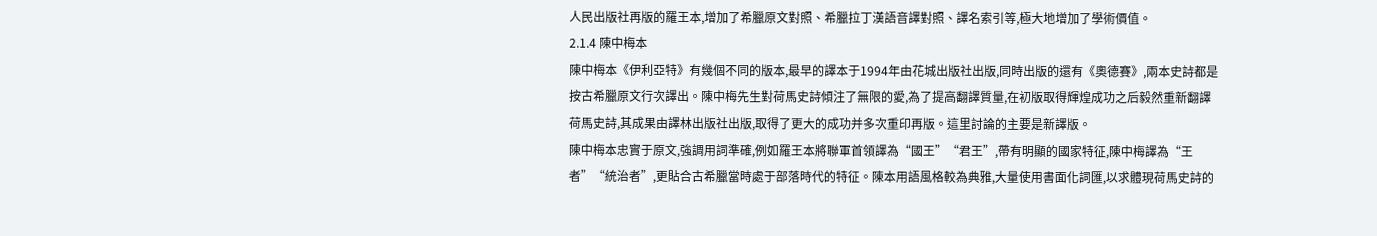人民出版社再版的羅王本,增加了希臘原文對照、希臘拉丁漢語音譯對照、譯名索引等,極大地增加了學術價值。
2.1.4 陳中梅本
陳中梅本《伊利亞特》有幾個不同的版本,最早的譯本于1994年由花城出版社出版,同時出版的還有《奧德賽》,兩本史詩都是按古希臘原文行次譯出。陳中梅先生對荷馬史詩傾注了無限的愛,為了提高翻譯質量,在初版取得輝煌成功之后毅然重新翻譯荷馬史詩,其成果由譯林出版社出版,取得了更大的成功并多次重印再版。這里討論的主要是新譯版。
陳中梅本忠實于原文,強調用詞準確,例如羅王本將聯軍首領譯為“國王”“君王”,帶有明顯的國家特征,陳中梅譯為“王者”“統治者”,更貼合古希臘當時處于部落時代的特征。陳本用語風格較為典雅,大量使用書面化詞匯,以求體現荷馬史詩的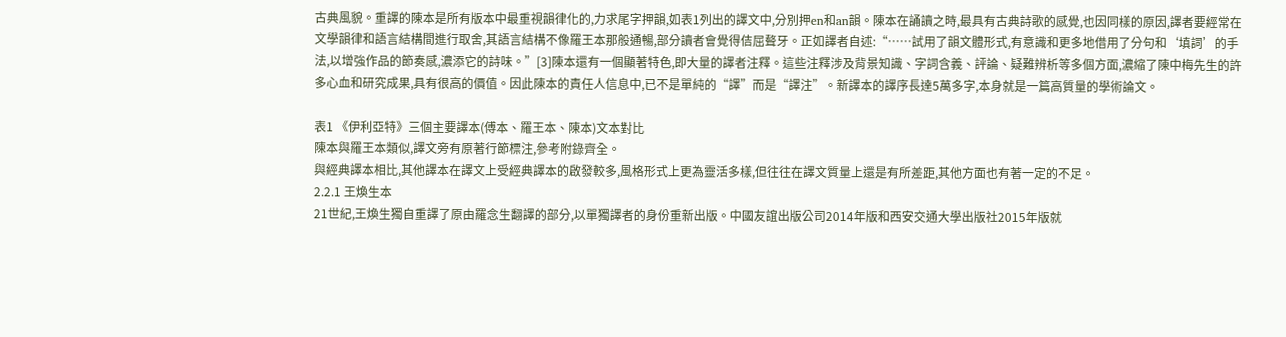古典風貌。重譯的陳本是所有版本中最重視韻律化的,力求尾字押韻,如表1列出的譯文中,分別押en和an韻。陳本在誦讀之時,最具有古典詩歌的感覺,也因同樣的原因,譯者要經常在文學韻律和語言結構間進行取舍,其語言結構不像羅王本那般通暢,部分讀者會覺得佶屈聱牙。正如譯者自述:“……試用了韻文體形式,有意識和更多地借用了分句和‘填詞’的手法,以增強作品的節奏感,濃添它的詩味。”[3]陳本還有一個顯著特色,即大量的譯者注釋。這些注釋涉及背景知識、字詞含義、評論、疑難辨析等多個方面,濃縮了陳中梅先生的許多心血和研究成果,具有很高的價值。因此陳本的責任人信息中,已不是單純的“譯”而是“譯注”。新譯本的譯序長達5萬多字,本身就是一篇高質量的學術論文。

表1 《伊利亞特》三個主要譯本(傅本、羅王本、陳本)文本對比
陳本與羅王本類似,譯文旁有原著行節標注,參考附錄齊全。
與經典譯本相比,其他譯本在譯文上受經典譯本的啟發較多,風格形式上更為靈活多樣,但往往在譯文質量上還是有所差距,其他方面也有著一定的不足。
2.2.1 王煥生本
21世紀,王煥生獨自重譯了原由羅念生翻譯的部分,以單獨譯者的身份重新出版。中國友誼出版公司2014年版和西安交通大學出版社2015年版就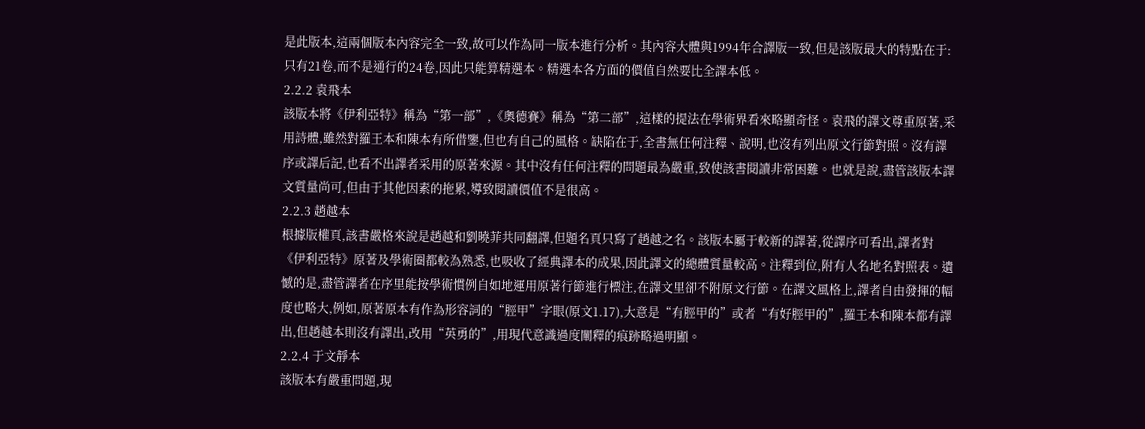是此版本,這兩個版本內容完全一致,故可以作為同一版本進行分析。其內容大體與1994年合譯版一致,但是該版最大的特點在于:只有21卷,而不是通行的24卷,因此只能算精選本。精選本各方面的價值自然要比全譯本低。
2.2.2 袁飛本
該版本將《伊利亞特》稱為“第一部”,《奧德賽》稱為“第二部”,這樣的提法在學術界看來略顯奇怪。袁飛的譯文尊重原著,采用詩體,雖然對羅王本和陳本有所借鑒,但也有自己的風格。缺陷在于,全書無任何注釋、說明,也沒有列出原文行節對照。沒有譯序或譯后記,也看不出譯者采用的原著來源。其中沒有任何注釋的問題最為嚴重,致使該書閱讀非常困難。也就是說,盡管該版本譯文質量尚可,但由于其他因素的拖累,導致閱讀價值不是很高。
2.2.3 趙越本
根據版權頁,該書嚴格來說是趙越和劉曉菲共同翻譯,但題名頁只寫了趙越之名。該版本屬于較新的譯著,從譯序可看出,譯者對《伊利亞特》原著及學術圈都較為熟悉,也吸收了經典譯本的成果,因此譯文的總體質量較高。注釋到位,附有人名地名對照表。遺憾的是,盡管譯者在序里能按學術慣例自如地運用原著行節進行標注,在譯文里卻不附原文行節。在譯文風格上,譯者自由發揮的幅度也略大,例如,原著原本有作為形容詞的“脛甲”字眼(原文1.17),大意是“有脛甲的”或者“有好脛甲的”,羅王本和陳本都有譯出,但趙越本則沒有譯出,改用“英勇的”,用現代意識過度闡釋的痕跡略過明顯。
2.2.4 于文靜本
該版本有嚴重問題,現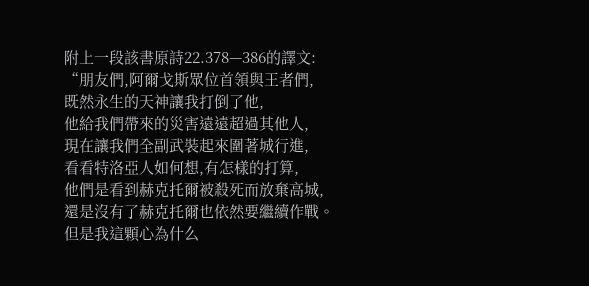附上一段該書原詩22.378—386的譯文:
“朋友們,阿爾戈斯眾位首領與王者們,
既然永生的天神讓我打倒了他,
他給我們帶來的災害遠遠超過其他人,
現在讓我們全副武裝起來圍著城行進,
看看特洛亞人如何想,有怎樣的打算,
他們是看到赫克托爾被殺死而放棄高城,
還是沒有了赫克托爾也依然要繼續作戰。
但是我這顆心為什么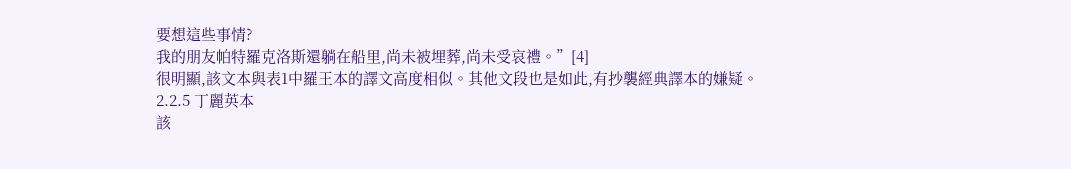要想這些事情?
我的朋友帕特羅克洛斯還躺在船里,尚未被埋葬,尚未受哀禮。”[4]
很明顯,該文本與表1中羅王本的譯文高度相似。其他文段也是如此,有抄襲經典譯本的嫌疑。
2.2.5 丁麗英本
該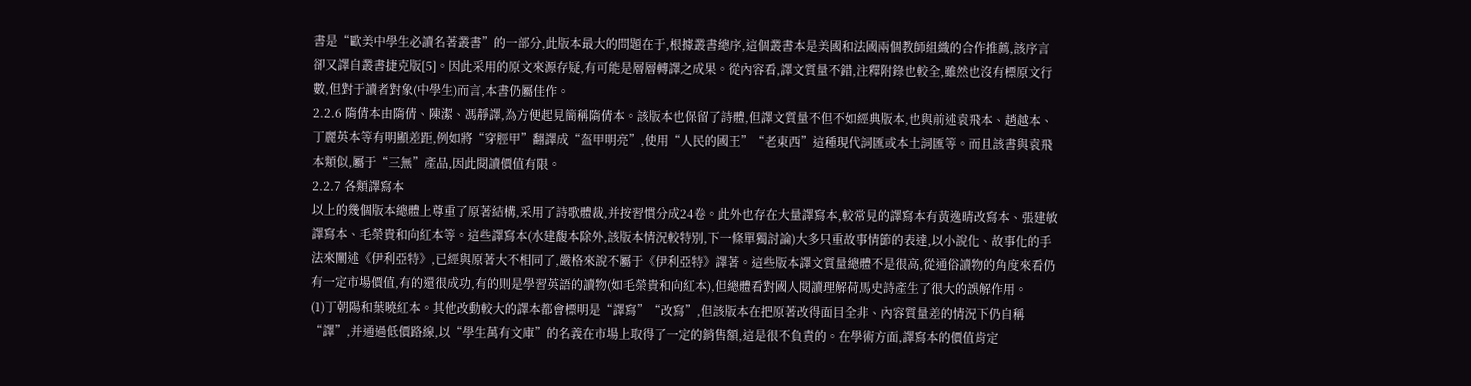書是“歐美中學生必讀名著叢書”的一部分,此版本最大的問題在于,根據叢書總序,這個叢書本是美國和法國兩個教師組織的合作推薦,該序言卻又譯自叢書捷克版[5]。因此采用的原文來源存疑,有可能是層層轉譯之成果。從內容看,譯文質量不錯,注釋附錄也較全,雖然也沒有標原文行數,但對于讀者對象(中學生)而言,本書仍屬佳作。
2.2.6 隋倩本由隋倩、陳潔、馮靜譯,為方便起見簡稱隋倩本。該版本也保留了詩體,但譯文質量不但不如經典版本,也與前述袁飛本、趙越本、丁麗英本等有明顯差距,例如將“穿脛甲”翻譯成“盔甲明亮”,使用“人民的國王”“老東西”這種現代詞匯或本土詞匯等。而且該書與袁飛本類似,屬于“三無”產品,因此閱讀價值有限。
2.2.7 各類譯寫本
以上的幾個版本總體上尊重了原著結構,采用了詩歌體裁,并按習慣分成24卷。此外也存在大量譯寫本,較常見的譯寫本有黃逸晴改寫本、張建敏譯寫本、毛榮貴和向紅本等。這些譯寫本(水建馥本除外,該版本情況較特別,下一條單獨討論)大多只重故事情節的表達,以小說化、故事化的手法來闡述《伊利亞特》,已經與原著大不相同了,嚴格來說不屬于《伊利亞特》譯著。這些版本譯文質量總體不是很高,從通俗讀物的角度來看仍有一定市場價值,有的還很成功,有的則是學習英語的讀物(如毛榮貴和向紅本),但總體看對國人閱讀理解荷馬史詩產生了很大的誤解作用。
(1)丁朝陽和葉曉紅本。其他改動較大的譯本都會標明是“譯寫”“改寫”,但該版本在把原著改得面目全非、內容質量差的情況下仍自稱“譯”,并通過低價路線,以“學生萬有文庫”的名義在市場上取得了一定的銷售額,這是很不負責的。在學術方面,譯寫本的價值肯定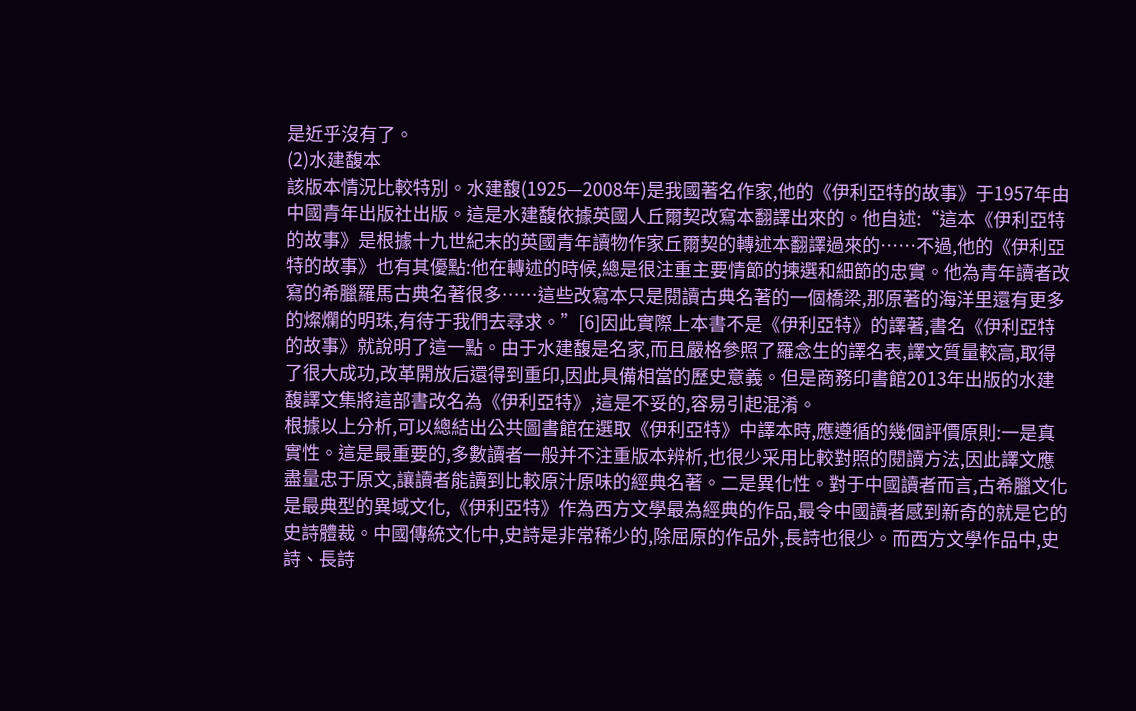是近乎沒有了。
(2)水建馥本
該版本情況比較特別。水建馥(1925—2008年)是我國著名作家,他的《伊利亞特的故事》于1957年由中國青年出版社出版。這是水建馥依據英國人丘爾契改寫本翻譯出來的。他自述:“這本《伊利亞特的故事》是根據十九世紀末的英國青年讀物作家丘爾契的轉述本翻譯過來的……不過,他的《伊利亞特的故事》也有其優點:他在轉述的時候,總是很注重主要情節的揀選和細節的忠實。他為青年讀者改寫的希臘羅馬古典名著很多……這些改寫本只是閱讀古典名著的一個橋梁,那原著的海洋里還有更多的燦爛的明珠,有待于我們去尋求。”[6]因此實際上本書不是《伊利亞特》的譯著,書名《伊利亞特的故事》就說明了這一點。由于水建馥是名家,而且嚴格參照了羅念生的譯名表,譯文質量較高,取得了很大成功,改革開放后還得到重印,因此具備相當的歷史意義。但是商務印書館2013年出版的水建馥譯文集將這部書改名為《伊利亞特》,這是不妥的,容易引起混淆。
根據以上分析,可以總結出公共圖書館在選取《伊利亞特》中譯本時,應遵循的幾個評價原則:一是真實性。這是最重要的,多數讀者一般并不注重版本辨析,也很少采用比較對照的閱讀方法,因此譯文應盡量忠于原文,讓讀者能讀到比較原汁原味的經典名著。二是異化性。對于中國讀者而言,古希臘文化是最典型的異域文化,《伊利亞特》作為西方文學最為經典的作品,最令中國讀者感到新奇的就是它的史詩體裁。中國傳統文化中,史詩是非常稀少的,除屈原的作品外,長詩也很少。而西方文學作品中,史詩、長詩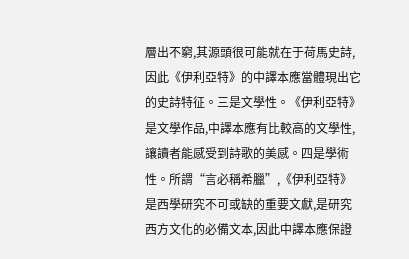層出不窮,其源頭很可能就在于荷馬史詩,因此《伊利亞特》的中譯本應當體現出它的史詩特征。三是文學性。《伊利亞特》是文學作品,中譯本應有比較高的文學性,讓讀者能感受到詩歌的美感。四是學術性。所謂“言必稱希臘”,《伊利亞特》是西學研究不可或缺的重要文獻,是研究西方文化的必備文本,因此中譯本應保證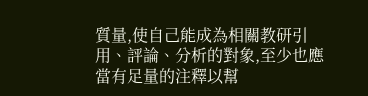質量,使自己能成為相關教研引用、評論、分析的對象,至少也應當有足量的注釋以幫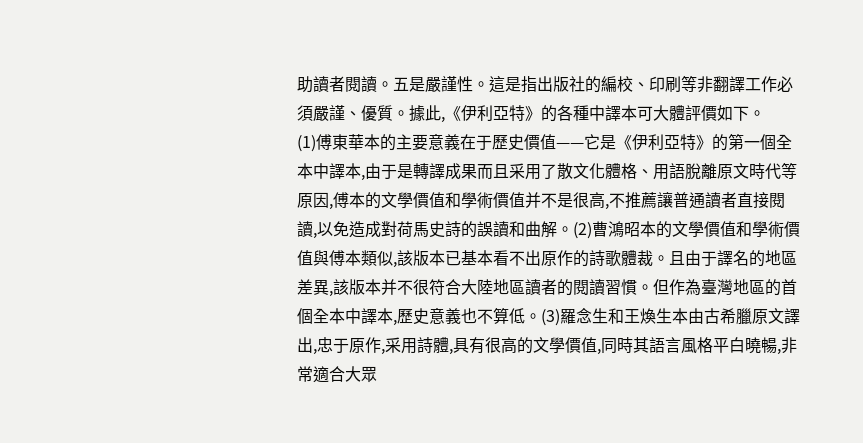助讀者閱讀。五是嚴謹性。這是指出版社的編校、印刷等非翻譯工作必須嚴謹、優質。據此,《伊利亞特》的各種中譯本可大體評價如下。
(1)傅東華本的主要意義在于歷史價值——它是《伊利亞特》的第一個全本中譯本,由于是轉譯成果而且采用了散文化體格、用語脫離原文時代等原因,傅本的文學價值和學術價值并不是很高,不推薦讓普通讀者直接閱讀,以免造成對荷馬史詩的誤讀和曲解。(2)曹鴻昭本的文學價值和學術價值與傅本類似,該版本已基本看不出原作的詩歌體裁。且由于譯名的地區差異,該版本并不很符合大陸地區讀者的閱讀習慣。但作為臺灣地區的首個全本中譯本,歷史意義也不算低。(3)羅念生和王煥生本由古希臘原文譯出,忠于原作,采用詩體,具有很高的文學價值,同時其語言風格平白曉暢,非常適合大眾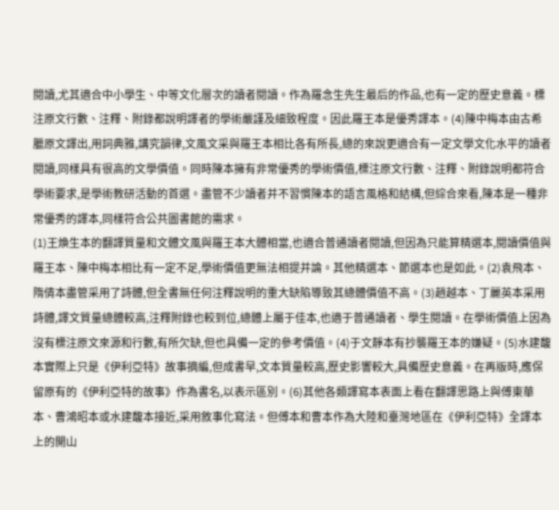閱讀,尤其適合中小學生、中等文化層次的讀者閱讀。作為羅念生先生最后的作品,也有一定的歷史意義。標注原文行數、注釋、附錄都說明譯者的學術嚴謹及細致程度。因此羅王本是優秀譯本。(4)陳中梅本由古希臘原文譯出,用詞典雅,講究韻律,文風文采與羅王本相比各有所長,總的來說更適合有一定文學文化水平的讀者閱讀,同樣具有很高的文學價值。同時陳本擁有非常優秀的學術價值,標注原文行數、注釋、附錄說明都符合學術要求,是學術教研活動的首選。盡管不少讀者并不習慣陳本的語言風格和結構,但綜合來看,陳本是一種非常優秀的譯本,同樣符合公共圖書館的需求。
(1)王煥生本的翻譯質量和文體文風與羅王本大體相當,也適合普通讀者閱讀,但因為只能算精選本,閱讀價值與羅王本、陳中梅本相比有一定不足,學術價值更無法相提并論。其他精選本、節選本也是如此。(2)袁飛本、隋倩本盡管采用了詩體,但全書無任何注釋說明的重大缺陷導致其總體價值不高。(3)趙越本、丁麗英本采用詩體,譯文質量總體較高,注釋附錄也較到位,總體上屬于佳本,也適于普通讀者、學生閱讀。在學術價值上因為沒有標注原文來源和行數,有所欠缺,但也具備一定的參考價值。(4)于文靜本有抄襲羅王本的嫌疑。(5)水建馥本實際上只是《伊利亞特》故事摘編,但成書早,文本質量較高,歷史影響較大,具備歷史意義。在再版時,應保留原有的《伊利亞特的故事》作為書名,以表示區別。(6)其他各類譯寫本表面上看在翻譯思路上與傅東華本、曹鴻昭本或水建馥本接近,采用敘事化寫法。但傅本和曹本作為大陸和臺灣地區在《伊利亞特》全譯本上的開山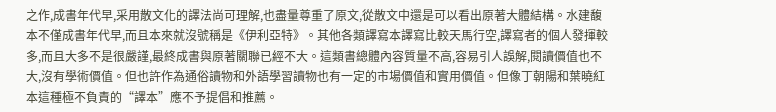之作,成書年代早,采用散文化的譯法尚可理解,也盡量尊重了原文,從散文中還是可以看出原著大體結構。水建馥本不僅成書年代早,而且本來就沒號稱是《伊利亞特》。其他各類譯寫本譯寫比較天馬行空,譯寫者的個人發揮較多,而且大多不是很嚴謹,最終成書與原著關聯已經不大。這類書總體內容質量不高,容易引人誤解,閱讀價值也不大,沒有學術價值。但也許作為通俗讀物和外語學習讀物也有一定的市場價值和實用價值。但像丁朝陽和葉曉紅本這種極不負責的“譯本”應不予提倡和推薦。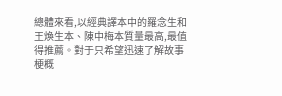總體來看,以經典譯本中的羅念生和王煥生本、陳中梅本質量最高,最值得推薦。對于只希望迅速了解故事梗概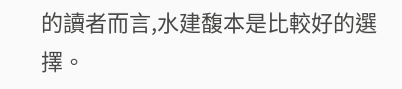的讀者而言,水建馥本是比較好的選擇。